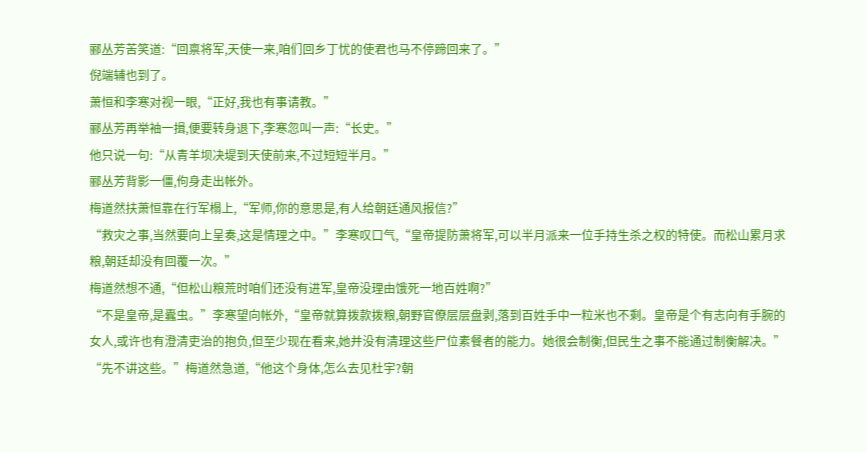郦丛芳苦笑道:“回禀将军,天使一来,咱们回乡丁忧的使君也马不停蹄回来了。”
倪端辅也到了。
萧恒和李寒对视一眼,“正好,我也有事请教。”
郦丛芳再举袖一揖,便要转身退下,李寒忽叫一声:“长史。”
他只说一句:“从青羊坝决堤到天使前来,不过短短半月。”
郦丛芳背影一僵,佝身走出帐外。
梅道然扶萧恒靠在行军榻上,“军师,你的意思是,有人给朝廷通风报信?”
“救灾之事,当然要向上呈奏,这是情理之中。”李寒叹口气,“皇帝提防萧将军,可以半月派来一位手持生杀之权的特使。而松山累月求粮,朝廷却没有回覆一次。”
梅道然想不通,“但松山粮荒时咱们还没有进军,皇帝没理由饿死一地百姓啊?”
“不是皇帝,是蠹虫。”李寒望向帐外,“皇帝就算拨款拨粮,朝野官僚层层盘剥,落到百姓手中一粒米也不剩。皇帝是个有志向有手腕的女人,或许也有澄清吏治的抱负,但至少现在看来,她并没有清理这些尸位素餐者的能力。她很会制衡,但民生之事不能通过制衡解决。”
“先不讲这些。”梅道然急道,“他这个身体,怎么去见杜宇?朝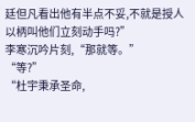廷但凡看出他有半点不妥,不就是授人以柄叫他们立刻动手吗?”
李寒沉吟片刻,“那就等。”
“等?”
“杜宇秉承圣命,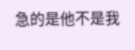急的是他不是我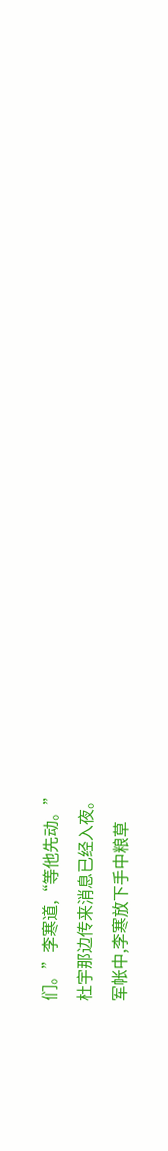们。”李寒道,“等他先动。”
杜宇那边传来消息已经入夜。
军帐中,李寒放下手中粮草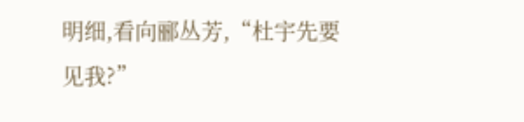明细,看向郦丛芳,“杜宇先要见我?”